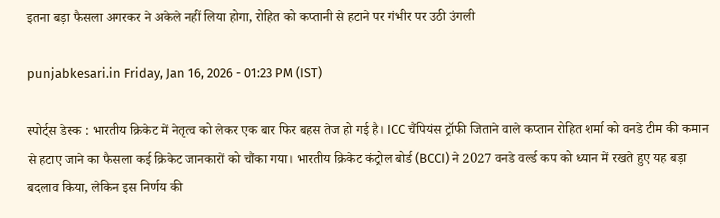इतना बड़ा फैसला अगरकर ने अकेले नहीं लिया होगा, रोहित को कप्तानी से हटाने पर गंभीर पर उठी उंगली

punjabkesari.in Friday, Jan 16, 2026 - 01:23 PM (IST)

स्पोर्ट्स डेस्क : भारतीय क्रिकेट में नेतृत्व को लेकर एक बार फिर बहस तेज हो गई है। ICC चैंपियंस ट्रॉफी जिताने वाले कप्तान रोहित शर्मा को वनडे टीम की कमान से हटाए जाने का फैसला कई क्रिकेट जानकारों को चौंका गया। भारतीय क्रिकेट कंट्रोल बोर्ड (BCCI) ने 2027 वनडे वर्ल्ड कप को ध्यान में रखते हुए यह बड़ा बदलाव किया, लेकिन इस निर्णय की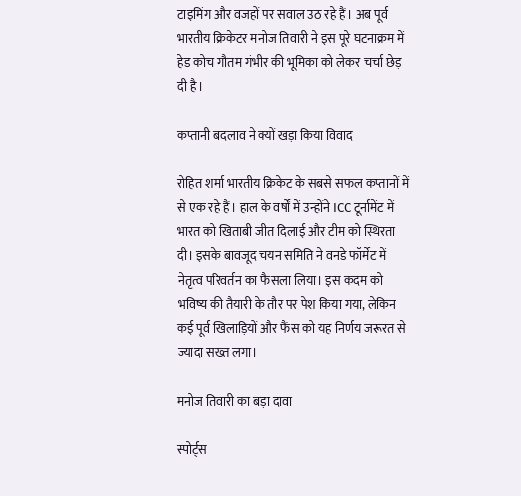टाइमिंग और वजहों पर सवाल उठ रहे हैं। अब पूर्व भारतीय क्रिकेटर मनोज तिवारी ने इस पूरे घटनाक्रम में हेड कोच गौतम गंभीर की भूमिका को लेकर चर्चा छेड़ दी है।

कप्तानी बदलाव ने क्यों खड़ा किया विवाद

रोहित शर्मा भारतीय क्रिकेट के सबसे सफल कप्तानों में से एक रहे हैं। हाल के वर्षों में उन्होंने ICC टूर्नामेंट में भारत को खिताबी जीत दिलाई और टीम को स्थिरता दी। इसके बावजूद चयन समिति ने वनडे फॉर्मेट में नेतृत्व परिवर्तन का फैसला लिया। इस कदम को भविष्य की तैयारी के तौर पर पेश किया गया, लेकिन कई पूर्व खिलाड़ियों और फैंस को यह निर्णय जरूरत से ज्यादा सख्त लगा।

मनोज तिवारी का बड़ा दावा

स्पोर्ट्स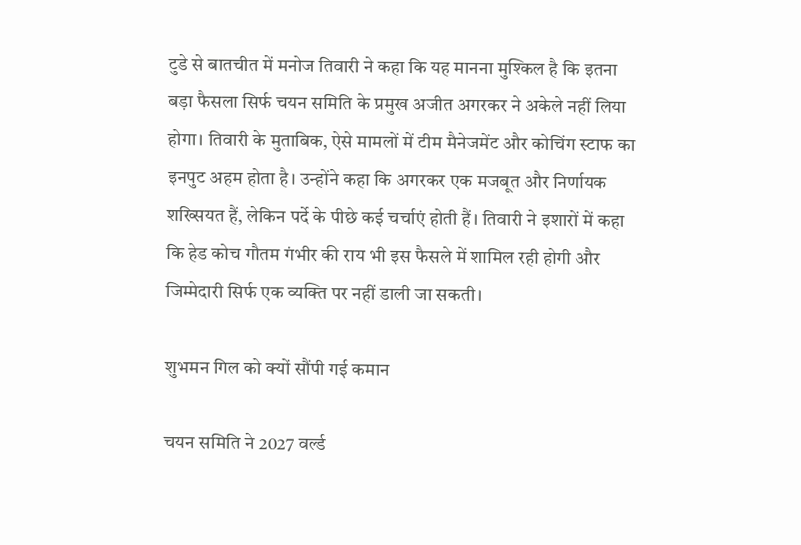टुडे से बातचीत में मनोज तिवारी ने कहा कि यह मानना मुश्किल है कि इतना बड़ा फैसला सिर्फ चयन समिति के प्रमुख अजीत अगरकर ने अकेले नहीं लिया होगा। तिवारी के मुताबिक, ऐसे मामलों में टीम मैनेजमेंट और कोचिंग स्टाफ का इनपुट अहम होता है। उन्होंने कहा कि अगरकर एक मजबूत और निर्णायक शख्सियत हैं, लेकिन पर्दे के पीछे कई चर्चाएं होती हैं। तिवारी ने इशारों में कहा कि हेड कोच गौतम गंभीर की राय भी इस फैसले में शामिल रही होगी और जिम्मेदारी सिर्फ एक व्यक्ति पर नहीं डाली जा सकती।

शुभमन गिल को क्यों सौंपी गई कमान

चयन समिति ने 2027 वर्ल्ड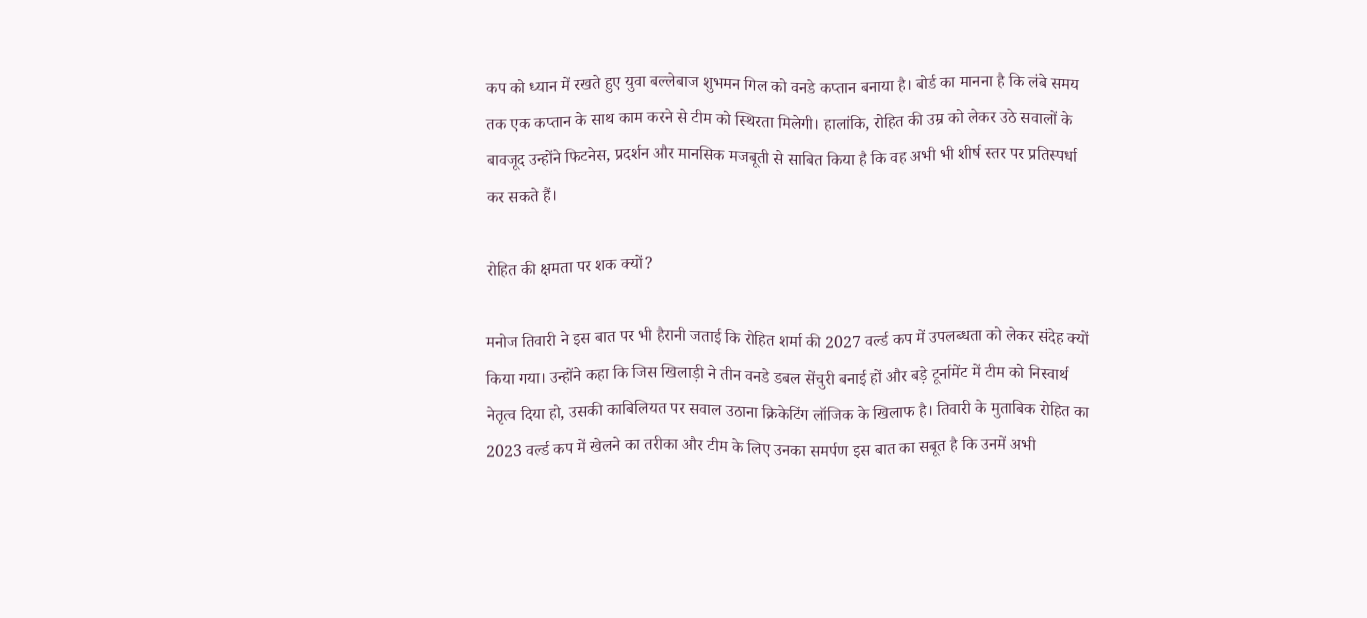कप को ध्यान में रखते हुए युवा बल्लेबाज शुभमन गिल को वनडे कप्तान बनाया है। बोर्ड का मानना है कि लंबे समय तक एक कप्तान के साथ काम करने से टीम को स्थिरता मिलेगी। हालांकि, रोहित की उम्र को लेकर उठे सवालों के बावजूद उन्होंने फिटनेस, प्रदर्शन और मानसिक मजबूती से साबित किया है कि वह अभी भी शीर्ष स्तर पर प्रतिस्पर्धा कर सकते हैं।

रोहित की क्षमता पर शक क्यों?

मनोज तिवारी ने इस बात पर भी हैरानी जताई कि रोहित शर्मा की 2027 वर्ल्ड कप में उपलब्धता को लेकर संदेह क्यों किया गया। उन्होंने कहा कि जिस खिलाड़ी ने तीन वनडे डबल सेंचुरी बनाई हों और बड़े टूर्नामेंट में टीम को निस्वार्थ नेतृत्व दिया हो, उसकी काबिलियत पर सवाल उठाना क्रिकेटिंग लॉजिक के खिलाफ है। तिवारी के मुताबिक रोहित का 2023 वर्ल्ड कप में खेलने का तरीका और टीम के लिए उनका समर्पण इस बात का सबूत है कि उनमें अभी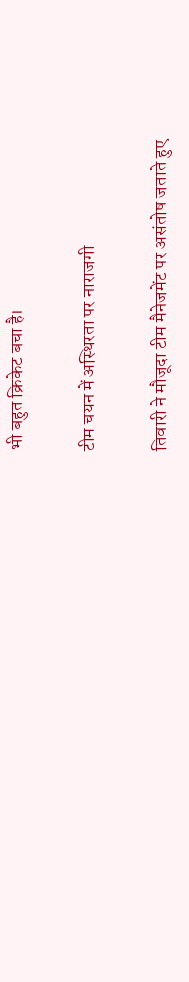भी बहुत क्रिकेट बचा है।

टीम चयन में अस्थिरता पर नाराजगी

तिवारी ने मौजूदा टीम मैनेजमेंट पर असंतोष जताते हुए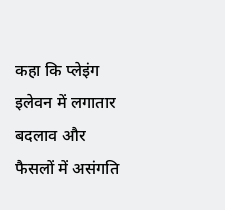कहा कि प्लेइंग इलेवन में लगातार बदलाव और फैसलों में असंगति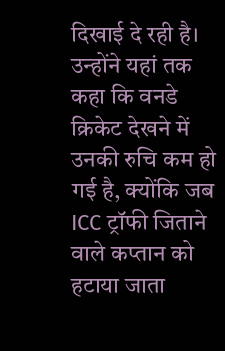दिखाई दे रही है। उन्होंने यहां तक कहा कि वनडे क्रिकेट देखने में उनकी रुचि कम हो गई है, क्योंकि जब ICC ट्रॉफी जिताने वाले कप्तान को हटाया जाता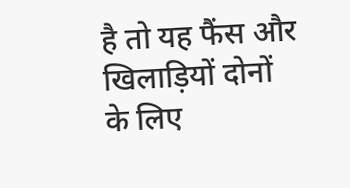है तो यह फैंस और खिलाड़ियों दोनों के लिए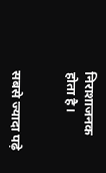निराशाजनक होता है।


सबसे ज्यादा पढ़े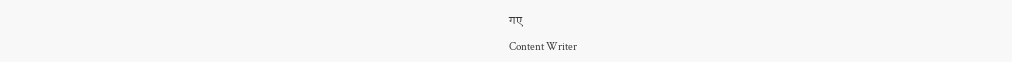गए

Content Writer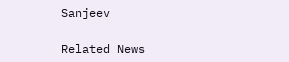Sanjeev

Related News